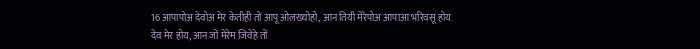16 आपापोअ देवोअ मेर केतीही तों आपू ओलख्योहो, आन तियी मेरेपोअ आपाआ भरिवसू होय.
देव मेर होय, आन जों मेरेम जिवेहे तों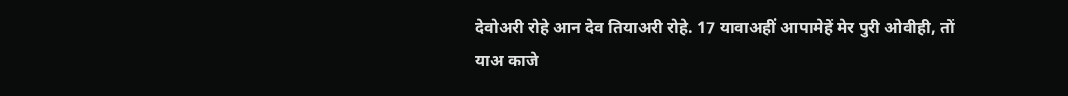देवोअरी रोहे आन देव तियाअरी रोहे. 17 यावाअहीं आपामेहें मेर पुरी ओवीही, तों याअ काजे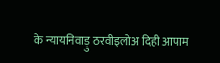के न्यायनिवाड़ु ठरवीइलोअ दिही आपाम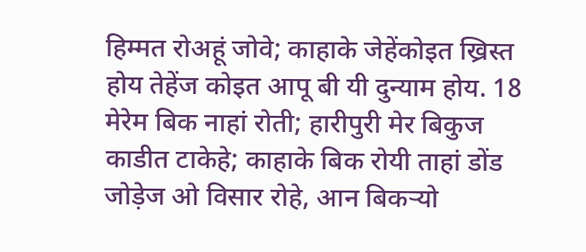हिम्मत रोअहूं जोवे; काहाके जेहेंकोइत ख्रिस्त होय तेहेंज कोइत आपू बी यी दुन्याम होय. 18 मेरेम बिक नाहां रोती; हारीपुरी मेर बिकुज काडीत टाकेहे; काहाके बिक रोयी ताहां डोंड जोड़ेज ओ विसार रोहे, आन बिकऱ्यो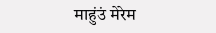माहुंउं मेरेम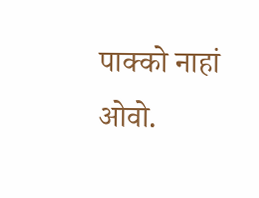पाक्को नाहां ओवो.